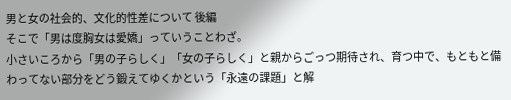男と女の社会的、文化的性差について 後編
そこで「男は度胸女は愛嬌」っていうことわざ。
小さいころから「男の子らしく」「女の子らしく」と親からごっつ期待され、育つ中で、もともと備わってない部分をどう鍛えてゆくかという「永遠の課題」と解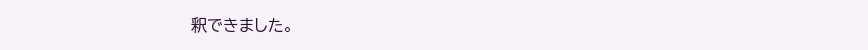釈できました。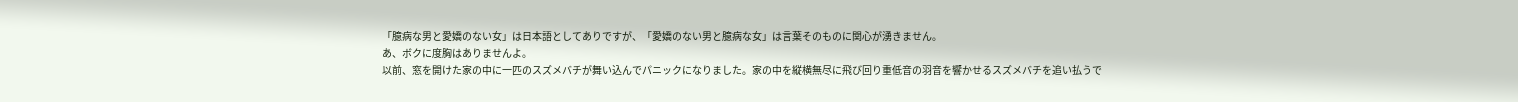「臆病な男と愛嬌のない女」は日本語としてありですが、「愛嬌のない男と臆病な女」は言葉そのものに関心が湧きません。
あ、ボクに度胸はありませんよ。
以前、窓を開けた家の中に一匹のスズメバチが舞い込んでパニックになりました。家の中を縦横無尽に飛び回り重低音の羽音を響かせるスズメバチを追い払うで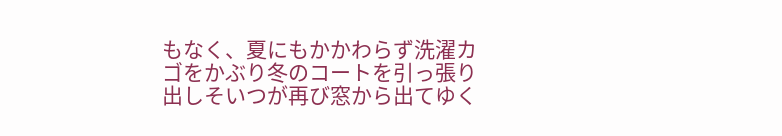もなく、夏にもかかわらず洗濯カゴをかぶり冬のコートを引っ張り出しそいつが再び窓から出てゆく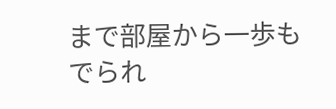まで部屋から一歩もでられ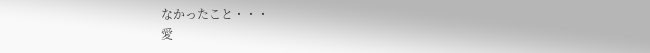なかったこと・・・
愛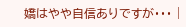嬌はやや自信ありですが・・・ |